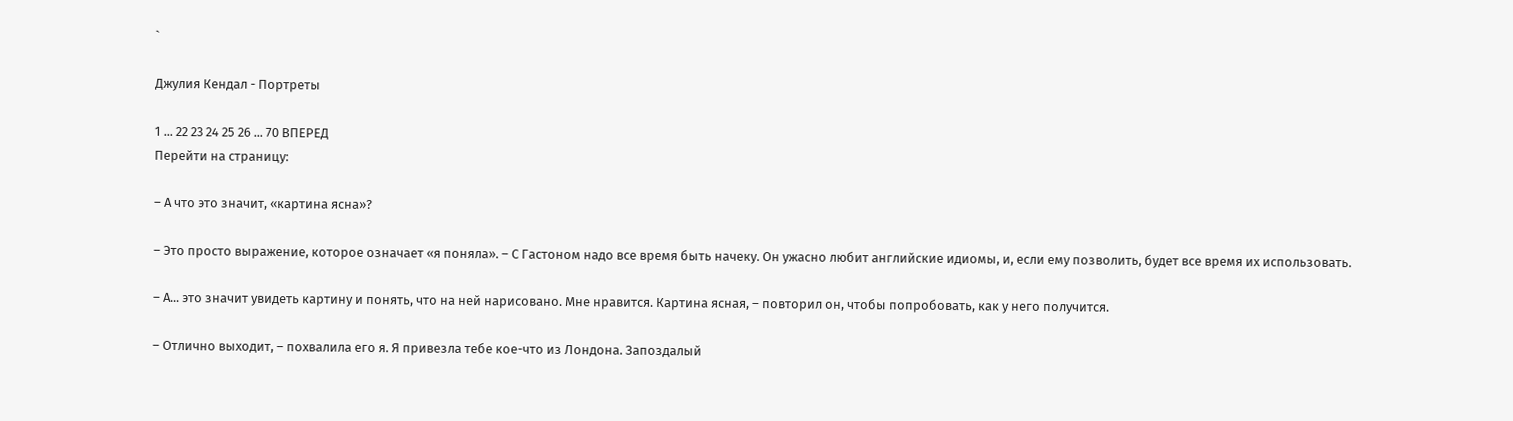`

Джулия Кендал - Портреты

1 ... 22 23 24 25 26 ... 70 ВПЕРЕД
Перейти на страницу:

– А что это значит, «картина ясна»?

– Это просто выражение, которое означает «я поняла». – С Гастоном надо все время быть начеку. Он ужасно любит английские идиомы, и, если ему позволить, будет все время их использовать.

– А... это значит увидеть картину и понять, что на ней нарисовано. Мне нравится. Картина ясная, – повторил он, чтобы попробовать, как у него получится.

– Отлично выходит, – похвалила его я. Я привезла тебе кое-что из Лондона. Запоздалый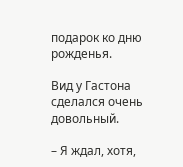подарок ко дню рожденья.

Вид у Гастона сделался очень довольный.

– Я ждал, хотя,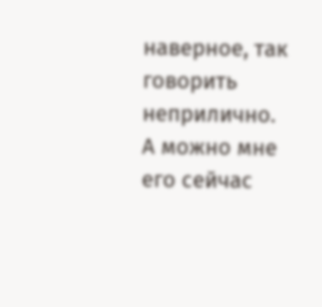наверное, так говорить неприлично. А можно мне его сейчас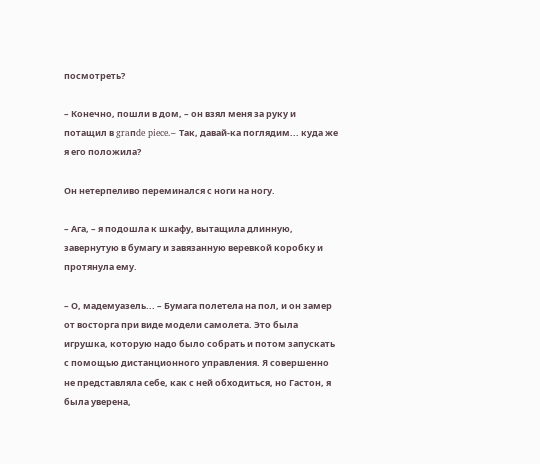посмотреть?

– Конечно, пошли в дом, – он взял меня за руку и потащил в graпde piece.– Так, давай-ка поглядим... куда же я его положила?

Он нетерпеливо переминался с ноги на ногу.

– Ага, – я подошла к шкафу, вытащила длинную, завернутую в бумагу и завязанную веревкой коробку и протянула ему.

– О, мадемуазель... – Бумага полетела на пол, и он замер от восторга при виде модели самолета. Это была игрушка, которую надо было собрать и потом запускать с помощью дистанционного управления. Я совершенно не представляла себе, как с ней обходиться, но Гастон, я была уверена,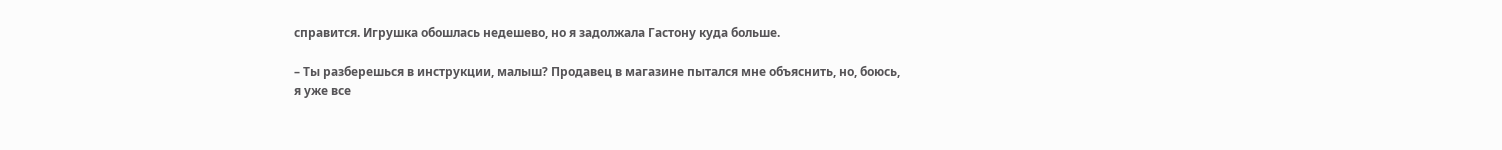справится. Игрушка обошлась недешево, но я задолжала Гастону куда больше.

– Ты разберешься в инструкции, малыш? Продавец в магазине пытался мне объяснить, но, боюсь, я уже все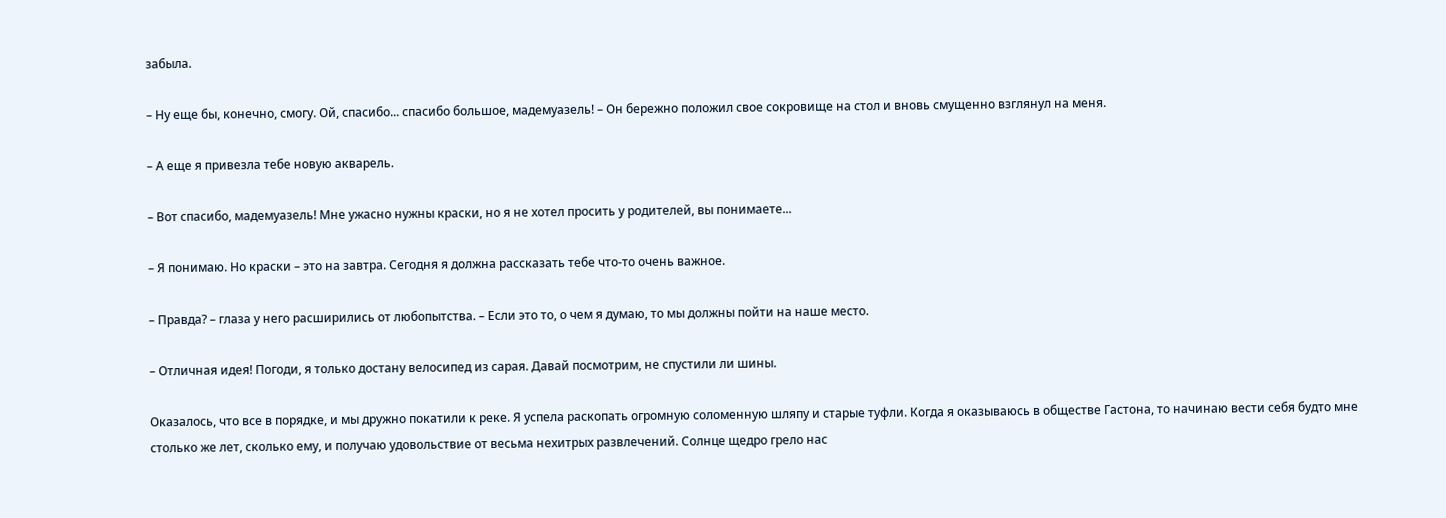забыла.

– Ну еще бы, конечно, смогу. Ой, спасибо... спасибо большое, мадемуазель! – Он бережно положил свое сокровище на стол и вновь смущенно взглянул на меня.

– А еще я привезла тебе новую акварель.

– Вот спасибо, мадемуазель! Мне ужасно нужны краски, но я не хотел просить у родителей, вы понимаете...

– Я понимаю. Но краски – это на завтра. Сегодня я должна рассказать тебе что-то очень важное.

– Правда? – глаза у него расширились от любопытства. – Если это то, о чем я думаю, то мы должны пойти на наше место.

– Отличная идея! Погоди, я только достану велосипед из сарая. Давай посмотрим, не спустили ли шины.

Оказалось, что все в порядке, и мы дружно покатили к реке. Я успела раскопать огромную соломенную шляпу и старые туфли. Когдa я оказываюсь в обществе Гастона, то начинаю вести себя будто мне столько же лет, сколько ему, и получаю удовольствие от весьма нехитрых развлечений. Солнце щедро грело нас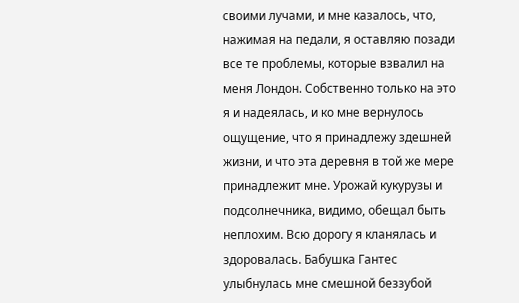своими лучами, и мне казалось, что, нажимая на педали, я оставляю позади все те проблемы, которые взвалил на меня Лондон. Собственно только на это я и надеялась, и ко мне вернулось ощущение, что я принадлежу здешней жизни, и что эта деревня в той же мере принадлежит мне. Урожай кукурузы и подсолнечника, видимо, обещал быть неплохим. Всю дорогу я кланялась и здоровалась. Бабушка Гантес улыбнулась мне смешной беззубой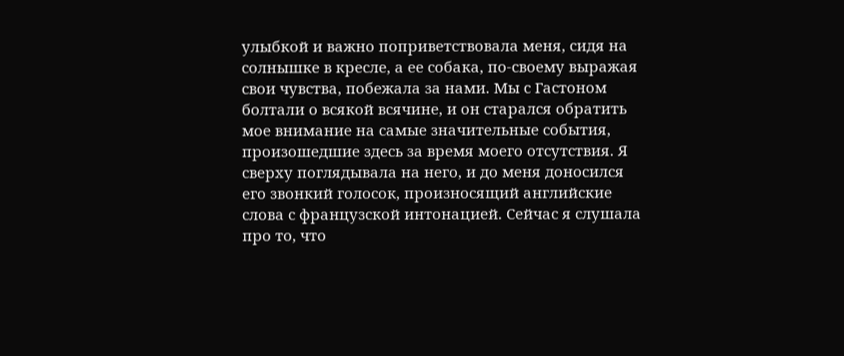улыбкой и важно поприветствовала меня, сидя на солнышке в кресле, а ее собака, по-своему выражая свои чувства, побежала за нами. Мы с Гастоном болтали о всякой всячине, и он старался обратить мое внимание на самые значительные события, произошедшие здесь за время моего отсутствия. Я сверху поглядывала на него, и до меня доносился его звонкий голосок, произносящий английские слова с французской интонацией. Сейчас я слушала про то, что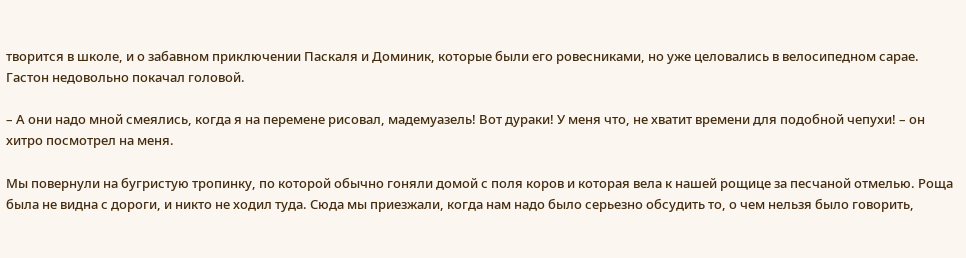творится в школе, и о забавном приключении Паскаля и Доминик, которые были его ровесниками, но уже целовались в велосипедном сарае. Гастон недовольно покачал головой.

– А они надо мной смеялись, когда я на перемене рисовал, мадемуазель! Вот дураки! У меня что, не хватит времени для подобной чепухи! – он хитро посмотрел на меня.

Мы повернули на бугристую тропинку, по которой обычно гоняли домой с поля коров и которая вела к нашей рощице за песчаной отмелью. Роща была не видна с дороги, и никто не ходил туда. Сюда мы приезжали, когда нам надо было серьезно обсудить то, о чем нельзя было говорить,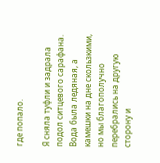где попало.

Я сняла туфли и задрала подол ситцевого сарафана. Вода была ледяная, а камешки на дне скользкими, но мы благополучно перебрались на другую сторону и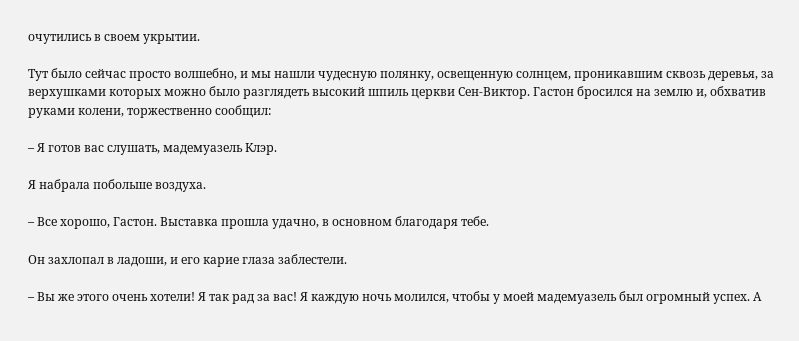очутились в своем укрытии.

Тут было сейчас просто волшебно, и мы нашли чудесную полянку, освещенную солнцем, проникавшим сквозь деревья, за верхушками которых можно было разглядеть высокий шпиль церкви Сен-Виктор. Гастон бросился на землю и, обхватив руками колени, торжественно сообщил:

– Я готов вас слушать, мадемуазель Клэр.

Я набрала побольше воздуха.

– Все хорошо, Гастон. Выставка прошла удачно, в основном благодаря тебе.

Он захлопал в ладоши, и его карие глаза заблестели.

– Вы же этого очень хотели! Я так рад за вас! Я каждую ночь молился, чтобы у моей мадемуазель был огромный успех. А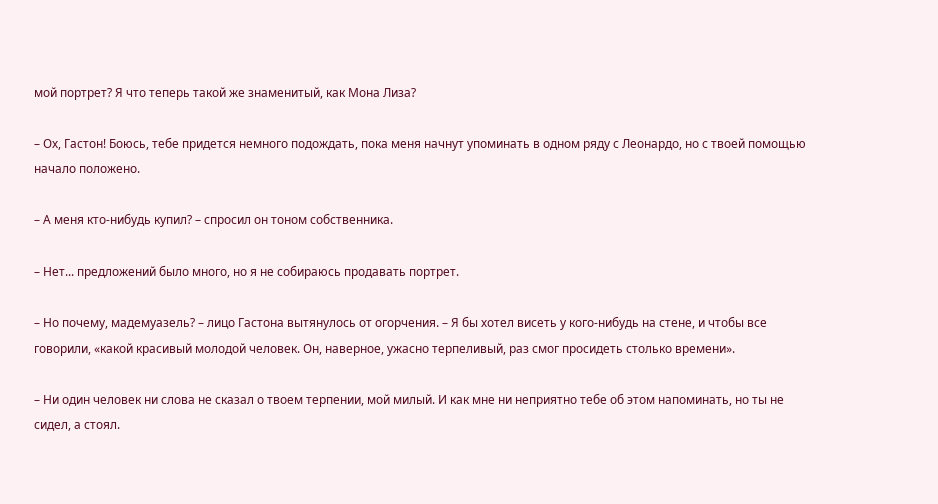мой портрет? Я что теперь такой же знаменитый, как Мона Лиза?

– Ох, Гастон! Боюсь, тебе придется немного подождать, пока меня начнут упоминать в одном ряду с Леонардо, но с твоей помощью начало положено.

– А меня кто-нибудь купил? – спросил он тоном собственника.

– Нет... предложений было много, но я не собираюсь продавать портрет.

– Но почему, мадемуазель? – лицо Гастона вытянулось от огорчения. – Я бы хотел висеть у кого-нибудь на стене, и чтобы все говорили, «какой красивый молодой человек. Он, наверное, ужасно терпеливый, раз смог просидеть столько времени».

– Ни один человек ни слова не сказал о твоем терпении, мой милый. И как мне ни неприятно тебе об этом напоминать, но ты не сидел, а стоял.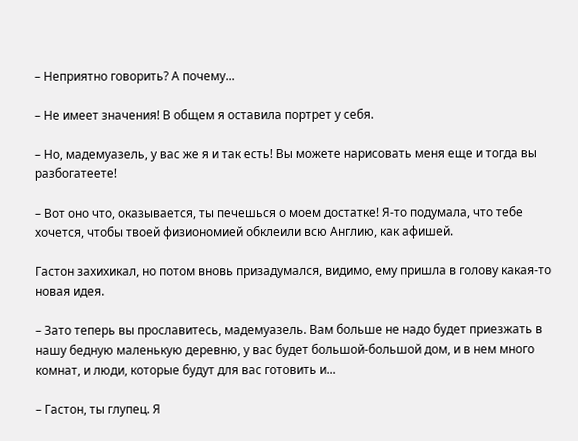– Неприятно говорить? А почему...

– Не имеет значения! В общем я оставила портрет у себя.

– Но, мадемуазель, у вас же я и так есть! Вы можете нарисовать меня еще и тогда вы разбогатеете!

– Вот оно что, оказывается, ты печешься о моем достатке! Я-то подумала, что тебе хочется, чтобы твоей физиономией обклеили всю Англию, как афишей.

Гастон захихикал, но потом вновь призадумался, видимо, ему пришла в голову какая-то новая идея.

– Зато теперь вы прославитесь, мадемуазель. Вам больше не надо будет приезжать в нашу бедную маленькую деревню, у вас будет большой-большой дом, и в нем много комнат, и люди, которые будут для вас готовить и...

– Гастон, ты глупец. Я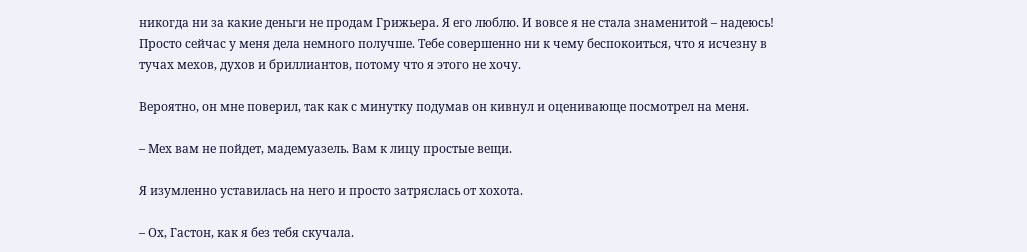никогда ни за какие деньги не продам Грижьера. Я его люблю. И вовсе я не стала знаменитой – надеюсь! Просто сейчас у меня дела немного получше. Тебе совершенно ни к чему беспокоиться, что я исчезну в тучах мехов, духов и бриллиантов, потому что я этого не хочу.

Вероятно, он мне поверил, так как с минутку подумав он кивнул и оценивающе посмотрел на меня.

– Мех вам не пойдет, мадемуазель. Вам к лицу простые вещи.

Я изумленно уставилась на него и просто затряслась от хохота.

– Ох, Гастон, как я без тебя скучала.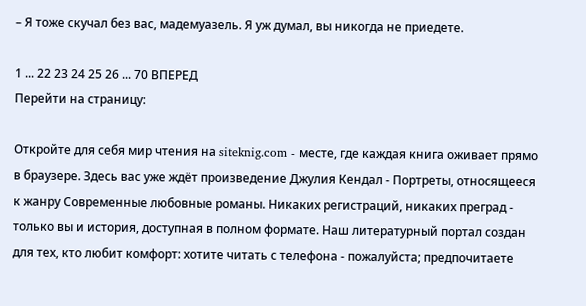– Я тоже скучал без вас, мадемуазель. Я уж думал, вы никогда не приедете.

1 ... 22 23 24 25 26 ... 70 ВПЕРЕД
Перейти на страницу:

Откройте для себя мир чтения на siteknig.com - месте, где каждая книга оживает прямо в браузере. Здесь вас уже ждёт произведение Джулия Кендал - Портреты, относящееся к жанру Современные любовные романы. Никаких регистраций, никаких преград - только вы и история, доступная в полном формате. Наш литературный портал создан для тех, кто любит комфорт: хотите читать с телефона - пожалуйста; предпочитаете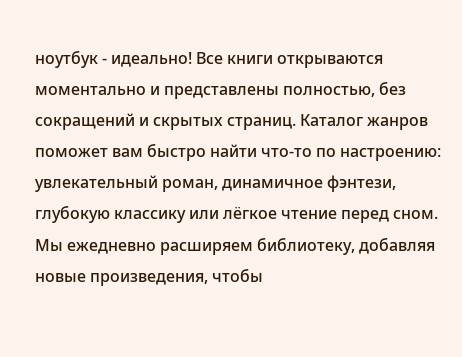ноутбук - идеально! Все книги открываются моментально и представлены полностью, без сокращений и скрытых страниц. Каталог жанров поможет вам быстро найти что-то по настроению: увлекательный роман, динамичное фэнтези, глубокую классику или лёгкое чтение перед сном. Мы ежедневно расширяем библиотеку, добавляя новые произведения, чтобы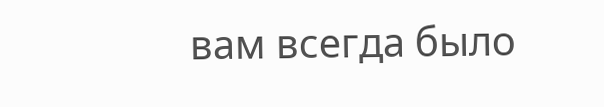вам всегда было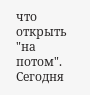что открыть "на потом". Сегодня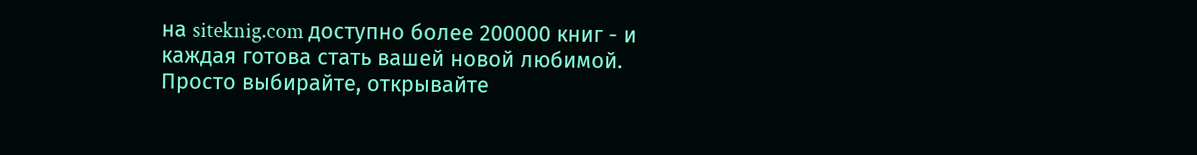на siteknig.com доступно более 200000 книг - и каждая готова стать вашей новой любимой. Просто выбирайте, открывайте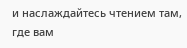и наслаждайтесь чтением там, где вам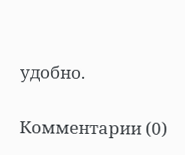удобно.

Комментарии (0)